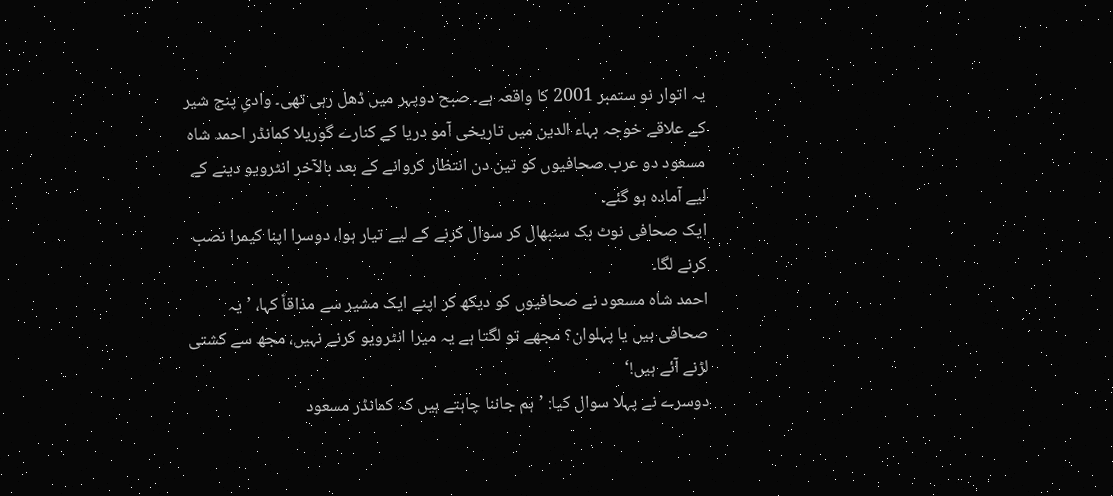یہ اتوار نو ستمبر 2001 کا واقعہ ہے۔ صبح دوپہر میں ڈھل رہی تھی۔ وادیِ پنج شیر کے علاقے خوجہ بہاء الدین میں تاریخی آمو دریا کے کنارے گوریلا کمانڈر احمد شاہ مسعود دو عرب صحافیوں کو تین دن انتظار کروانے کے بعد بالآخر انٹرویو دینے کے لیے آمادہ ہو گئے۔
ایک صحافی نوٹ بک سنبھال کر سوال کرنے کے لیے تیار ہوا، دوسرا اپنا کیمرا نصب کرنے لگا۔
احمد شاہ مسعود نے صحافیوں کو دیکھ کر اپنے ایک مشیر سے مذاقاً کہا، ’یہ صحافی ہیں یا پہلوان؟ مجھے تو لگتا ہے یہ میرا انٹرویو کرنے نہیں، مجھ سے کشتی لڑنے آئے ہیں!‘
دوسرے نے پہلا سوال کیا: ’ہم جاننا چاہتے ہیں کہ کمانڈر مسعود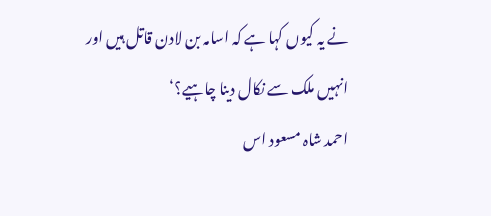نے یہ کیوں کہا ہے کہ اسامہ بن لادن قاتل ہیں اور انہیں ملک سے نکال دینا چاہیے؟‘
احمد شاہ مسعود اس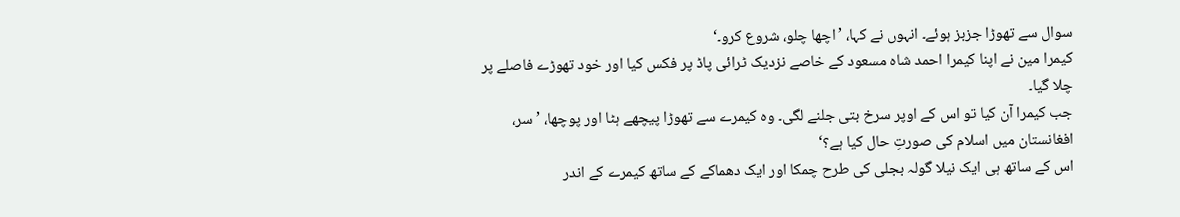سوال سے تھوڑا جزبز ہوئے۔ انہوں نے کہا، ’اچھا چلو، شروع کرو۔‘
کیمرا مین نے اپنا کیمرا احمد شاہ مسعود کے خاصے نزدیک ٹرائی پاڈ پر فکس کیا اور خود تھوڑے فاصلے پر چلا گیا۔
جب کیمرا آن کیا تو اس کے اوپر سرخ بتی جلنے لگی۔ وہ کیمرے سے تھوڑا پیچھے ہٹا اور پوچھا، ’سر، افغانستان میں اسلام کی صورتِ حال کیا ہے؟‘
اس کے ساتھ ہی ایک نیلا گولہ بجلی کی طرح چمکا اور ایک دھماکے کے ساتھ کیمرے کے اندر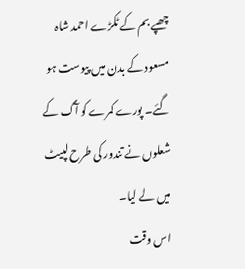چھپے بم کے ٹکڑے احمد شاہ مسعود کے بدن میں پیوست ہو گئے۔ پورے کمرے کو آگ کے شعلوں نے تندور کی طرح لپیٹ میں لے لیا۔
اس وقت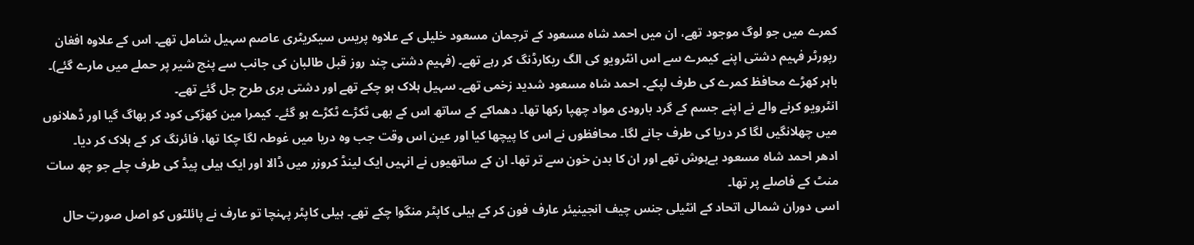کمرے میں جو لوگ موجود تھے، ان میں احمد شاہ مسعود کے ترجمان مسعود خلیلی کے علاوہ پریس سیکریٹری عاصم سہیل شامل تھے۔ اس کے علاوہ افغان رپورٹر فہیم دشتی اپنے کیمرے سے اس انٹرویو کی الگ ریکارڈنگ کر رہے تھے۔ (فہیم دشتی چند روز قبل طالبان کی جانب سے پنج شیر پر حملے میں مارے گئے)۔
باہر کھڑے محافظ کمرے کی طرف لپکے۔ احمد شاہ مسعود شدید زخمی تھے۔ سہیل ہلاک ہو چکے تھے اور دشتی بری طرح جل گئے تھے۔
انٹرویو کرنے والے نے اپنے جسم کے گرد بارودی مواد چھپا رکھا تھا۔ دھماکے کے ساتھ اس کے بھی ٹکڑے ٹکڑے ہو گئے۔ کیمرا مین کھڑکی کود کر بھاگ گیا اور ڈھلانوں میں چھلانگیں لگا کر دریا کی طرف جانے لگا۔ محافظوں نے اس کا پیچھا کیا اور عین اس وقت جب وہ دریا میں غوطہ لگا چکا تھا، فائرنگ کر کے ہلاک کر دیا۔
ادھر احمد شاہ مسعود بےہوش تھے اور ان کا بدن خون سے تر تھا۔ ان کے ساتھیوں نے انہیں ایک لینڈ کروزر میں ڈالا اور ایک ہیلی پیڈ کی طرف چلے جو چھ سات منٹ کے فاصلے پر تھا۔
اسی دوران شمالی اتحاد کے انٹیلی جنس چیف انجینیئر عارف فون کر کے ہیلی کاپٹر منگوا چکے تھے۔ ہیلی کاپٹر پہنچا تو عارف نے پائلٹوں کو اصل صورتِ حال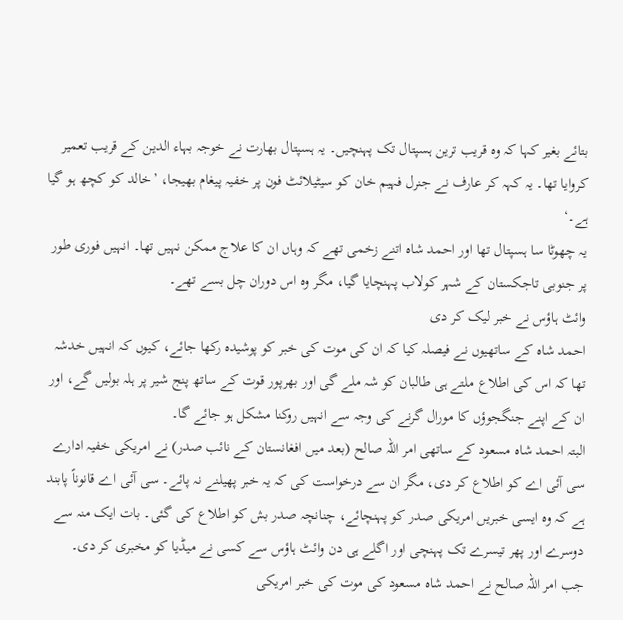بتائے بغیر کہا کہ وہ قریب ترین ہسپتال تک پہنچیں۔ یہ ہسپتال بھارت نے خوجہ بہاء الدین کے قریب تعمیر کروایا تھا۔ یہ کہہ کر عارف نے جنرل فہیم خان کو سیٹیلائٹ فون پر خفیہ پیغام بھیجا، ’خالد کو کچھ ہو گیا ہے۔‘
یہ چھوٹا سا ہسپتال تھا اور احمد شاہ اتنے زخمی تھے کہ وہاں ان کا علاج ممکن نہیں تھا۔ انہیں فوری طور پر جنوبی تاجکستان کے شہر کولاب پہنچایا گیا، مگر وہ اس دوران چل بسے تھے۔
وائٹ ہاؤس نے خبر لیک کر دی
احمد شاہ کے ساتھیوں نے فیصلہ کیا کہ ان کی موت کی خبر کو پوشیدہ رکھا جائے، کیوں کہ انہیں خدشہ تھا کہ اس کی اطلاع ملتے ہی طالبان کو شہ ملے گی اور بھرپور قوت کے ساتھ پنج شیر پر ہلہ بولیں گے، اور ان کے اپنے جنگجوؤں کا مورال گرنے کی وجہ سے انہیں روکنا مشکل ہو جائے گا۔
البتہ احمد شاہ مسعود کے ساتھی امر اللہ صالح (بعد میں افغانستان کے نائب صدر) نے امریکی خفیہ ادارے سی آئی اے کو اطلاع کر دی، مگر ان سے درخواست کی کہ یہ خبر پھیلنے نہ پائے۔ سی آئی اے قانوناً پابند ہے کہ وہ ایسی خبریں امریکی صدر کو پہنچائے، چنانچہ صدر بش کو اطلاع کی گئی۔ بات ایک منہ سے دوسرے اور پھر تیسرے تک پہنچی اور اگلے ہی دن وائٹ ہاؤس سے کسی نے میڈیا کو مخبری کر دی۔
جب امر اللہ صالح نے احمد شاہ مسعود کی موت کی خبر امریکی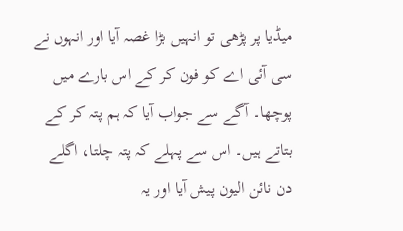میڈیا پر پڑھی تو انہیں بڑا غصہ آیا اور انہوں نے سی آئی اے کو فون کر کے اس بارے میں پوچھا۔ آگے سے جواب آیا کہ ہم پتہ کر کے بتاتے ہیں۔ اس سے پہلے کہ پتہ چلتا، اگلے دن نائن الیون پیش آیا اور یہ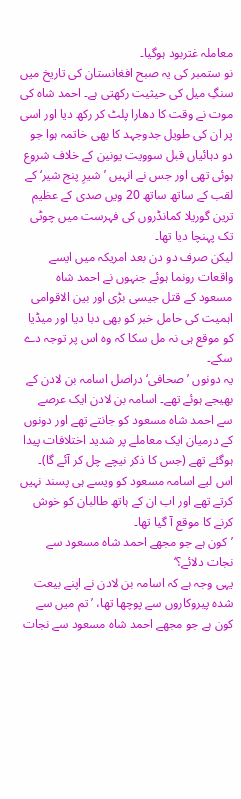معاملہ غتربود ہوگیا۔
نو ستمبر کی یہ صبح افغانستان کی تاریخ میں سنگِ میل کی حیثیت رکھتی ہے۔ احمد شاہ کی موت نے وقت کا دھارا پلٹ کر رکھ دیا اور اسی پر ان کی طویل جدوجہد کا بھی خاتمہ ہوا جو دو دہائیاں قبل سوویت یونین کے خلاف شروع ہوئی تھی اور جس نے انہیں ’شیرِ پنج شیر‘ کے لقب کے ساتھ ساتھ 20 ویں صدی کے عظیم ترین گوریلا کمانڈروں کی فہرست میں چوٹی تک پہنچا دیا تھا۔
لیکن صرف دو دن بعد امریکہ میں ایسے واقعات رونما ہوئے جنہوں نے احمد شاہ مسعود کے قتل جیسی بڑی اور بین الاقوامی اہمیت کی حامل خبر کو بھی دبا دیا اور میڈیا کو موقع ہی نہ مل سکا کہ وہ اس پر توجہ دے سکے۔
یہ دونوں ’صحافی‘ دراصل اسامہ بن لادن کے بھیجے ہوئے تھے۔ اسامہ بن لادن ایک عرصے سے احمد شاہ مسعود کو جانتے تھے اور دونوں کے درمیان ایک معاملے پر شدید اختلافات پیدا ہوگئے تھے (جس کا ذکر نیچے چل کر آئے گا)۔ اس لیے اسامہ مسعود کو ویسے ہی پسند نہیں کرتے تھے اور اب ان کے ہاتھ طالبان کو خوش کرنے کا موقع آ گیا تھا۔
’کون ہے جو مجھے احمد شاہ مسعود سے نجات دلائے؟‘
یہی وجہ ہے کہ اسامہ بن لادن نے اپنے بیعت شدہ پیروکاروں سے پوچھا تھا، ’تم میں سے کون ہے جو مجھے احمد شاہ مسعود سے نجات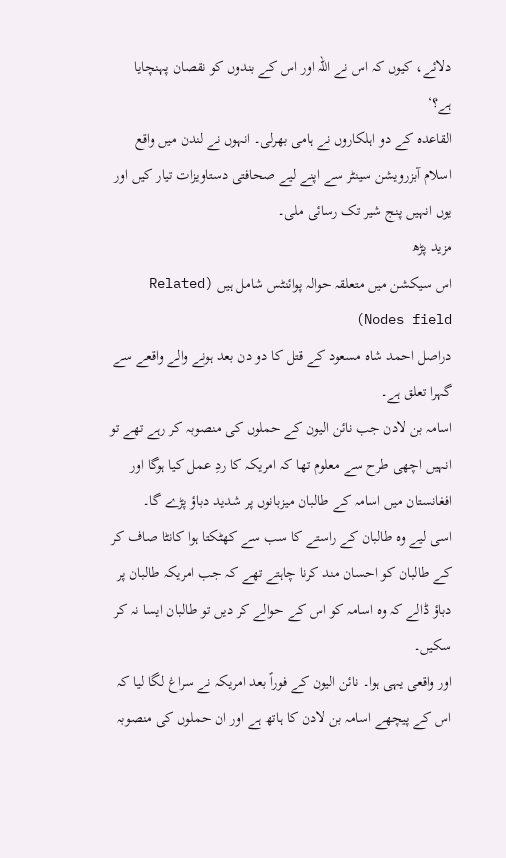دلائے، کیوں کہ اس نے اللہ اور اس کے بندوں کو نقصان پہنچایا ہے؟‘
القاعدہ کے دو اہلکاروں نے ہامی بھرلی۔ انہوں نے لندن میں واقع اسلام آبزرویشن سینٹر سے اپنے لیے صحافتی دستاویزات تیار کیں اور یوں انہیں پنج شیر تک رسائی ملی۔
مزید پڑھ
اس سیکشن میں متعلقہ حوالہ پوائنٹس شامل ہیں (Related Nodes field)
دراصل احمد شاہ مسعود کے قتل کا دو دن بعد ہونے والے واقعے سے گہرا تعلق ہے۔
اسامہ بن لادن جب نائن الیون کے حملوں کی منصوبہ کر رہے تھے تو انہیں اچھی طرح سے معلوم تھا کہ امریکہ کا ردِ عمل کیا ہوگا اور افغانستان میں اسامہ کے طالبان میزبانوں پر شدید دباؤ پڑے گا۔
اسی لیے وہ طالبان کے راستے کا سب سے کھٹکتا ہوا کانٹا صاف کر کے طالبان کو احسان مند کرنا چاہتے تھے کہ جب امریکہ طالبان پر دباؤ ڈالے کہ وہ اسامہ کو اس کے حوالے کر دیں تو طالبان ایسا نہ کر سکیں۔
اور واقعی یہی ہوا۔ نائن الیون کے فوراً بعد امریکہ نے سراغ لگا لیا کہ اس کے پیچھے اسامہ بن لادن کا ہاتھ ہے اور ان حملوں کی منصوبہ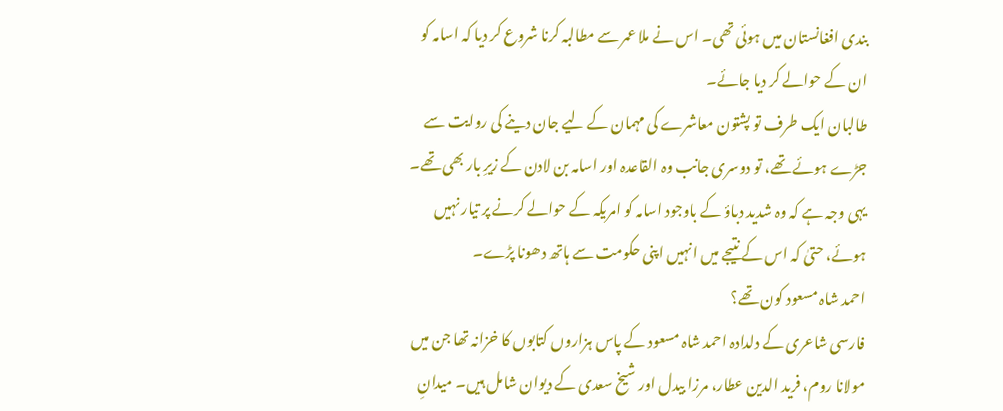بندی افغانستان میں ہوئی تھی۔ اس نے ملا عمر سے مطالبہ کرنا شروع کر دیا کہ اسامہ کو ان کے حوالے کر دیا جائے۔
طالبان ایک طرف تو پشتون معاشرے کی مہمان کے لیے جان دینے کی روایت سے جڑے ہوئے تھے، تو دوسری جانب وہ القاعدہ اور اسامہ بن لادن کے زیرِ بار بھی تھے۔ یہی وجہ ہے کہ وہ شدید دباؤ کے باوجود اسامہ کو امریکہ کے حوالے کرنے پر تیار نہیں ہوئے، حتیٰ کہ اس کے نتیجے میں انہیں اپنی حکومت سے ہاتھ دھونا پڑے۔
احمد شاہ مسعود کون تھے؟
فارسی شاعری کے دلدادہ احمد شاہ مسعود کے پاس ہزاروں کتابوں کا خزانہ تھا جن میں مولانا روم، فرید الدین عطار، مرزا بیدل اور شیخ سعدی کے دیوان شامل ہیں۔ میدانِ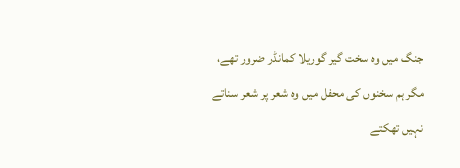جنگ میں وہ سخت گیر گوریلا کمانڈر ضرور تھے، مگر ہم سخنوں کی محفل میں وہ شعر پر شعر سناتے نہیں تھکتے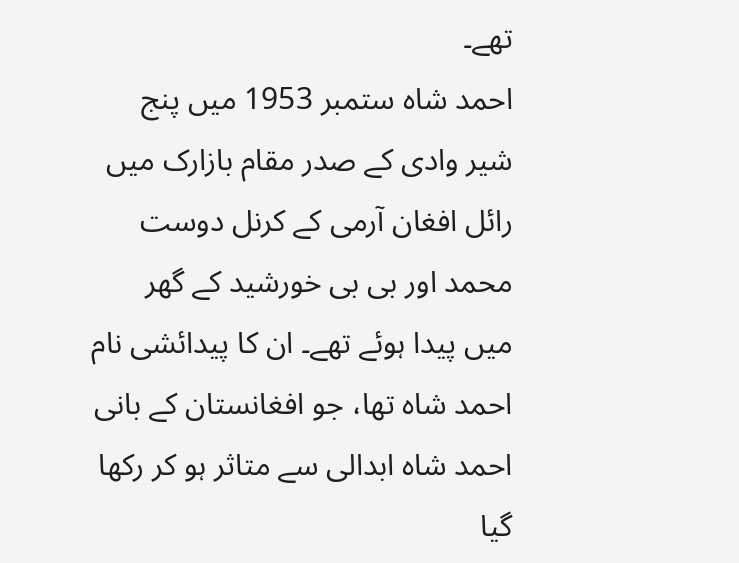تھے۔
احمد شاہ ستمبر 1953 میں پنج شیر وادی کے صدر مقام بازارک میں رائل افغان آرمی کے کرنل دوست محمد اور بی بی خورشید کے گھر میں پیدا ہوئے تھے۔ ان کا پیدائشی نام احمد شاہ تھا، جو افغانستان کے بانی احمد شاہ ابدالی سے متاثر ہو کر رکھا گیا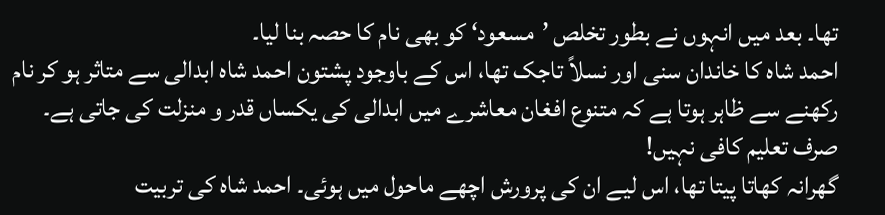تھا۔ بعد میں انہوں نے بطور تخلص ’مسعود‘ کو بھی نام کا حصہ بنا لیا۔
احمد شاہ کا خاندان سنی اور نسلاً تاجک تھا، اس کے باوجود پشتون احمد شاہ ابدالی سے متاثر ہو کر نام رکھنے سے ظاہر ہوتا ہے کہ متنوع افغان معاشرے میں ابدالی کی یکساں قدر و منزلت کی جاتی ہے۔
صرف تعلیم کافی نہیں!
گھرانہ کھاتا پیتا تھا، اس لیے ان کی پرورش اچھے ماحول میں ہوئی۔ احمد شاہ کی تربیت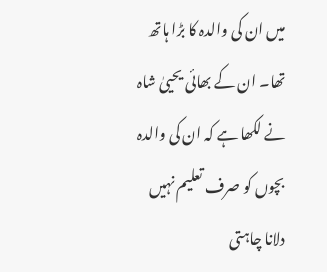میں ان کی والدہ کا بڑا ہاتھ تھا۔ ان کے بھائی یحییٰ شاہ نے لکھا ہے کہ ان کی والدہ بچوں کو صرف تعلیم نہیں دلانا چاہتی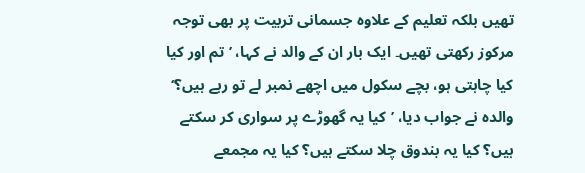تھیں بلکہ تعلیم کے علاوہ جسمانی تربیت پر بھی توجہ مرکوز رکھتی تھیں۔ ایک بار ان کے والد نے کہا، ’تم اور کیا کیا چاہتی ہو، بچے سکول میں اچھے نمبر لے تو رہے ہیں؟‘
والدہ نے جواب دیا، ’کیا یہ گھوڑے پر سواری کر سکتے ہیں؟ کیا یہ بندوق چلا سکتے ہیں؟ کیا یہ مجمعے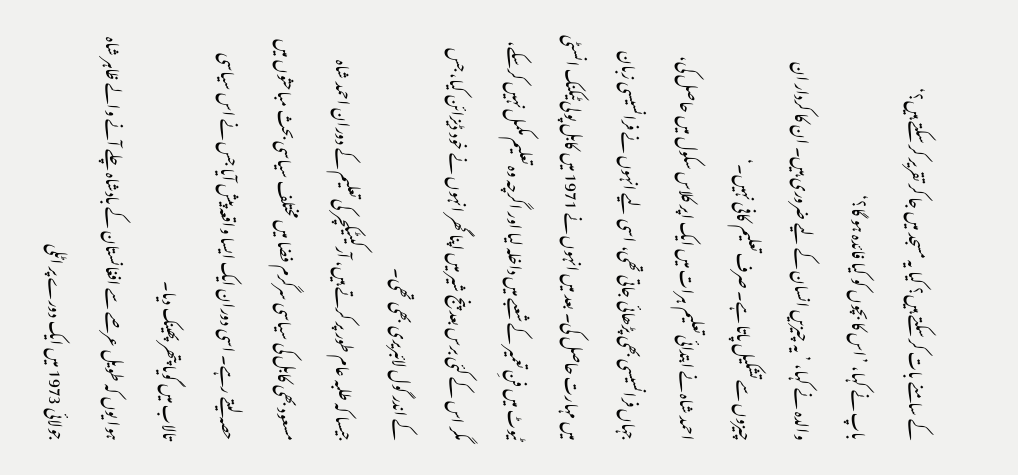کے سامنے بات کر سکتے ہیں؟ کیا یہ مسجد میں جا کر تقریر کر سکتے ہیں؟‘
باپ نے کہا، ’اس کا بچوں کو کیا فائدہ ہو گا؟‘
والدہ نے کہا، ’یہ چیزیں انسان کے لیے ضروری ہیں۔ ان کا کردار ان چیزوں سے تشکیل پاتا ہے۔ صرف تعلیم کافی نہیں۔‘
احمد شاہ نے ابتدائی تعلیم ہرات میں ایک اپر کلاس سکول میں حاصل کی، جہاں فرانسیسی بھی پڑھائی جاتی تھی، اسی لیے انہوں نے فرانسیسی زبان میں مہارت حاصل کی۔ بعد میں انہوں نے 1971 میں کابل پولی ٹیکنک انسٹی ٹیوٹ میں فنِ تعمیر کے شعبے میں داخلہ لیا اور اگرچہ وہ تعلیم مکمل نہیں کرسکے، مگر اس کے کئی برس بعد پنج شیر میں اپنا گھر انہوں نے خود ڈیزائن کیا، جس کے اندر گول لائبریری بھی تھی۔
جیسا کہ طلبہ عام طور پر کرتے ہیں، آرکیٹیکچر کی تعلیم کے دوران احمد شاہ مسعود بھی کابل کی سیاسی سرگرم فضا میں مختلف سیاسی بحث مباحثوں میں حصہ لیتے رہے۔ اسی دوران ایک ایسا واقعہ پیش آیا جس نے اس سیاسی تالاب میں گویا پتھر پھینک دیا۔
ہوا یوں کہ طویل عرصے سے افغانستان کے بادشاہ چلے آنے والے ظاہر شاہ جولائی 1973 میں ایک دورے پر اٹلی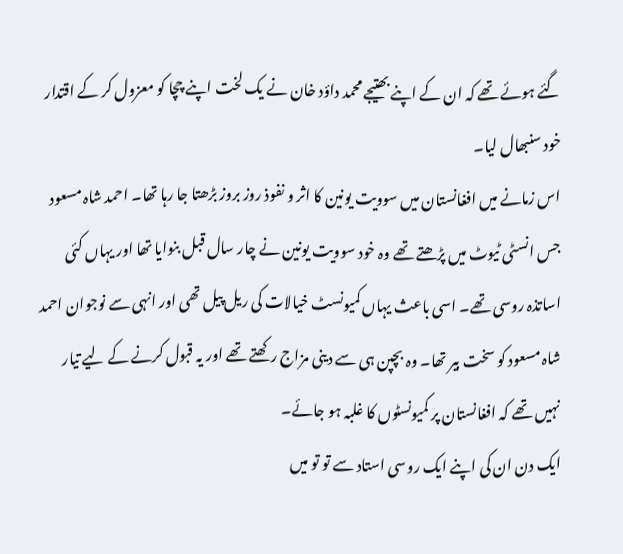گئے ہوئے تھے کہ ان کے اپنے بھتیجے محمد داؤد خان نے یک لخت اپنے چچا کو معزول کر کے اقتدار خود سنبھال لیا۔
اس زمانے میں افغانستان میں سوویت یونین کا اثر و نفوذ روز بروز بڑھتا جا رہا تھا۔ احمد شاہ مسعود جس انسٹی ٹیوٹ میں پڑھتے تھے وہ خود سوویت یونین نے چار سال قبل بنوایا تھا اور یہاں کئی اساتذہ روسی تھے۔ اسی باعث یہاں کمیونسٹ خیالات کی ریل پیل تھی اور انہی سے نوجوان احمد شاہ مسعود کو سخت بیر تھا۔ وہ بچپن ہی سے دینی مزاج رکھتے تھے اور یہ قبول کرنے کے لیے تیار نہیں تھے کہ افغانستان پر کمیونسٹوں کا غلبہ ہو جائے۔
ایک دن ان کی اپنے ایک روسی استاد سے تو تو میں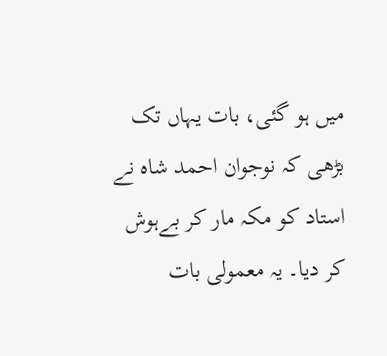میں ہو گئی، بات یہاں تک بڑھی کہ نوجوان احمد شاہ نے استاد کو مکہ مار کر بےہوش کر دیا۔ یہ معمولی بات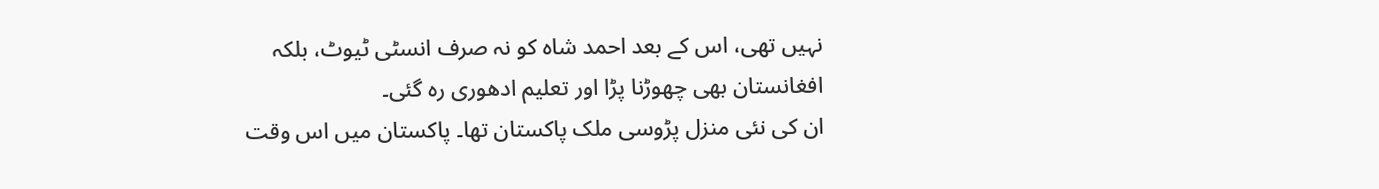نہیں تھی، اس کے بعد احمد شاہ کو نہ صرف انسٹی ٹیوٹ، بلکہ افغانستان بھی چھوڑنا پڑا اور تعلیم ادھوری رہ گئی۔
ان کی نئی منزل پڑوسی ملک پاکستان تھا۔ پاکستان میں اس وقت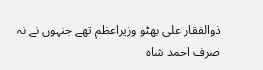ذوالفقار علی بھٹو وزیراعظم تھے جنہوں نے نہ صرف احمد شاہ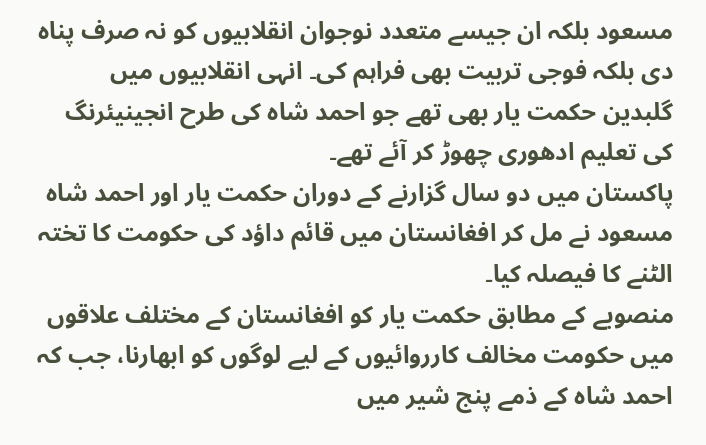مسعود بلکہ ان جیسے متعدد نوجوان انقلابیوں کو نہ صرف پناہ دی بلکہ فوجی تربیت بھی فراہم کی۔ انہی انقلابیوں میں گلبدین حکمت یار بھی تھے جو احمد شاہ کی طرح انجینیئرنگ کی تعلیم ادھوری چھوڑ کر آئے تھے۔
پاکستان میں دو سال گزارنے کے دوران حکمت یار اور احمد شاہ مسعود نے مل کر افغانستان میں قائم داؤد کی حکومت کا تختہ الٹنے کا فیصلہ کیا۔
منصوبے کے مطابق حکمت یار کو افغانستان کے مختلف علاقوں میں حکومت مخالف کارروائیوں کے لیے لوگوں کو ابھارنا، جب کہ احمد شاہ کے ذمے پنج شیر میں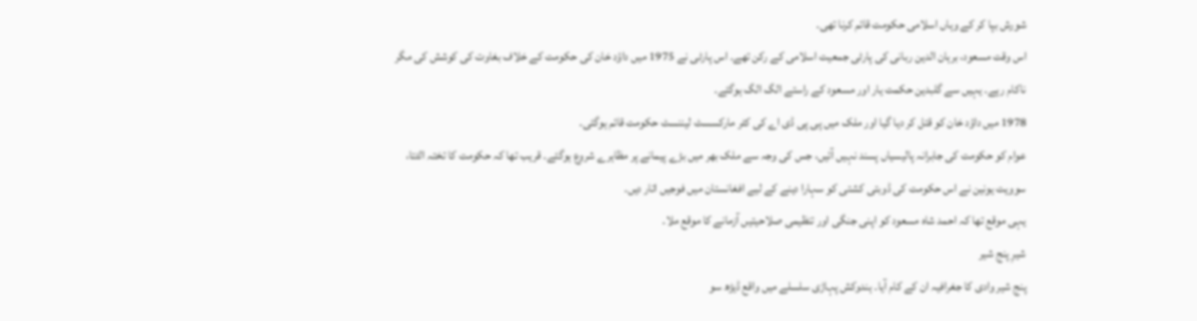شورش بپا کر کے وہاں اسلامی حکومت قائم کرنا تھی۔
اس وقت مسعود، برہان الدین ربانی کی پارٹی جمعیت اسلامی کے رکن تھے۔ اس پارٹی نے 1975 میں داؤد خان کی حکومت کے خلاف بغاوت کی کوشش کی مگر ناکام رہے۔ یہیں سے گلبدین حکمت یار اور مسعود کے راستے الگ الگ ہوگئے۔
1978 میں داؤد خان کو قتل کر دیا گیا اور ملک میں پی پی ڈی اے کی کٹر مارکسسٹ لیننسٹ حکومت قائم ہوگئی۔
عوام کو حکومت کی جابرانہ پالیسیاں پسند نہیں آئیں، جس کی وجہ سے ملک بھر میں بڑے پیمانے پر مظاہرے شروع ہوگئے۔ قریب تھا کہ حکومت کا تختہ الٹتا، سوویت یونین نے اس حکومت کی ڈوبتی کشتی کو سہارا دینے کے لیے افغانستان میں فوجیں اتار دیں۔
یہی موقع تھا کہ احمد شاہ مسعود کو اپنی جنگی اور تنظیمی صلاحیتیں آزمانے کا موقع ملا۔
شیرِ پنج شیر
پنج شیر وادی کا جغرافیہ ان کے کام آیا۔ ہندوکش پہاڑی سلسلے میں واقع ڈیڑھ سو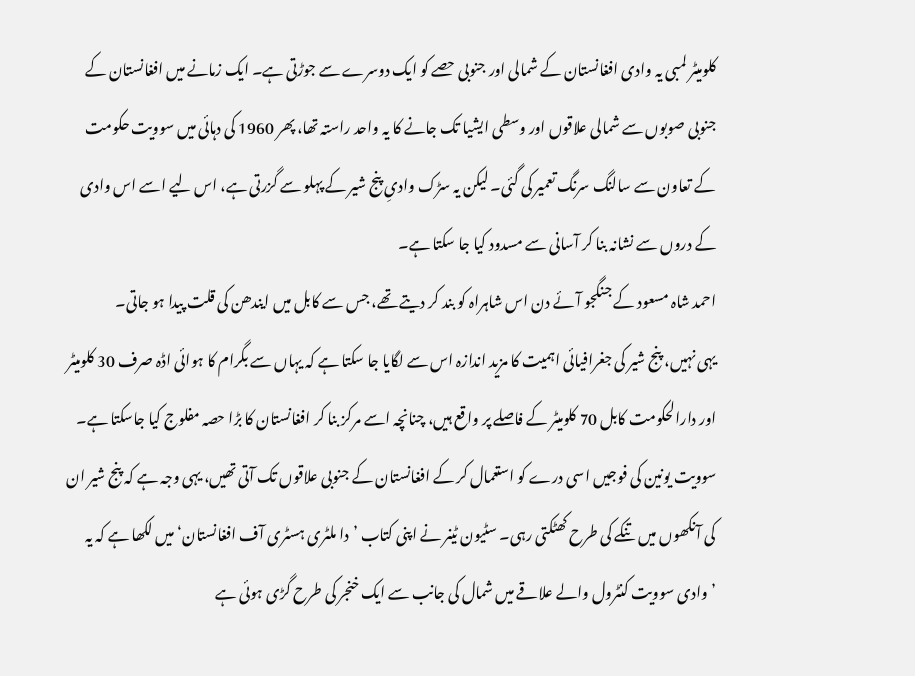کلومیٹر لمبی یہ وادی افغانستان کے شمالی اور جنوبی حصے کو ایک دوسرے سے جوڑتی ہے۔ ایک زمانے میں افغانستان کے جنوبی صوبوں سے شمالی علاقوں اور وسطی ایشیا تک جانے کا یہ واحد راستہ تھا، پھر 1960 کی دہائی میں سوویت حکومت کے تعاون سے سالنگ سرنگ تعمیر کی گئی۔ لیکن یہ سڑک وادیِ پنج شیر کے پہلو سے گزرتی ہے، اس لیے اسے اس وادی کے دروں سے نشانہ بنا کر آسانی سے مسدود کیا جا سکتا ہے۔
احمد شاہ مسعود کے جنگجو آئے دن اس شاہراہ کو بند کر دیتے تھے، جس سے کابل میں ایندھن کی قلت پیدا ہو جاتی۔
یہی نہیں، پنج شیر کی جغرافیائی اہمیت کا مزید اندازہ اس سے لگایا جا سکتا ہے کہ یہاں سے بگرام کا ہوائی اڈہ صرف 30 کلومیٹر اور دارالحکومت کابل 70 کلومیٹر کے فاصلے پر واقع ہیں، چنانچہ اسے مرکز بنا کر افغانستان کا بڑا حصہ مفلوج کیا جاسکتا ہے۔
سوویت یونین کی فوجیں اسی درے کو استعمال کر کے افغانستان کے جنوبی علاقوں تک آتی تھیں، یہی وجہ ہے کہ پنج شیر ان کی آنکھوں میں تنکے کی طرح کھٹکتی رہی۔ سٹیون ٹینر نے اپنی کتاب ’دا ملٹری ہسٹری آف افغانستان‘ میں لکھا ہے کہ یہ ’وادی سوویت کنٹرول والے علاقے میں شمال کی جانب سے ایک خنجر کی طرح گڑی ہوئی ہے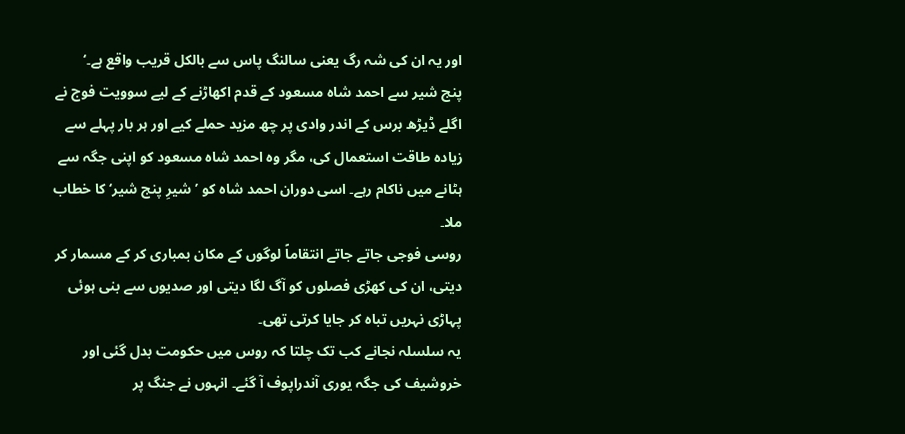اور یہ ان کی شہ رگ یعنی سالنگ پاس سے بالکل قریب واقع ہے۔‘
پنج شیر سے احمد شاہ مسعود کے قدم اکھاڑنے کے لیے سوویت فوج نے اگلے ڈیڑھ برس کے اندر وادی پر چھ مزید حملے کیے اور ہر بار پہلے سے زیادہ طاقت استعمال کی، مگر وہ احمد شاہ مسعود کو اپنی جگہ سے ہٹانے میں ناکام رہے۔ اسی دوران احمد شاہ کو ’شیرِ پنج شیر‘ کا خطاب ملا۔
روسی فوجی جاتے جاتے انتقاماً لوگوں کے مکان بمباری کر کے مسمار کر دیتی، ان کی کھڑی فصلوں کو آگ لگا دیتی اور صدیوں سے بنی ہوئی پہاڑی نہریں تباہ کر جایا کرتی تھی۔
یہ سلسلہ نجانے کب تک چلتا کہ روس میں حکومت بدل گئی اور خروشیف کی جگہ یوری آندراپوف آ گئے۔ انہوں نے جنگ پر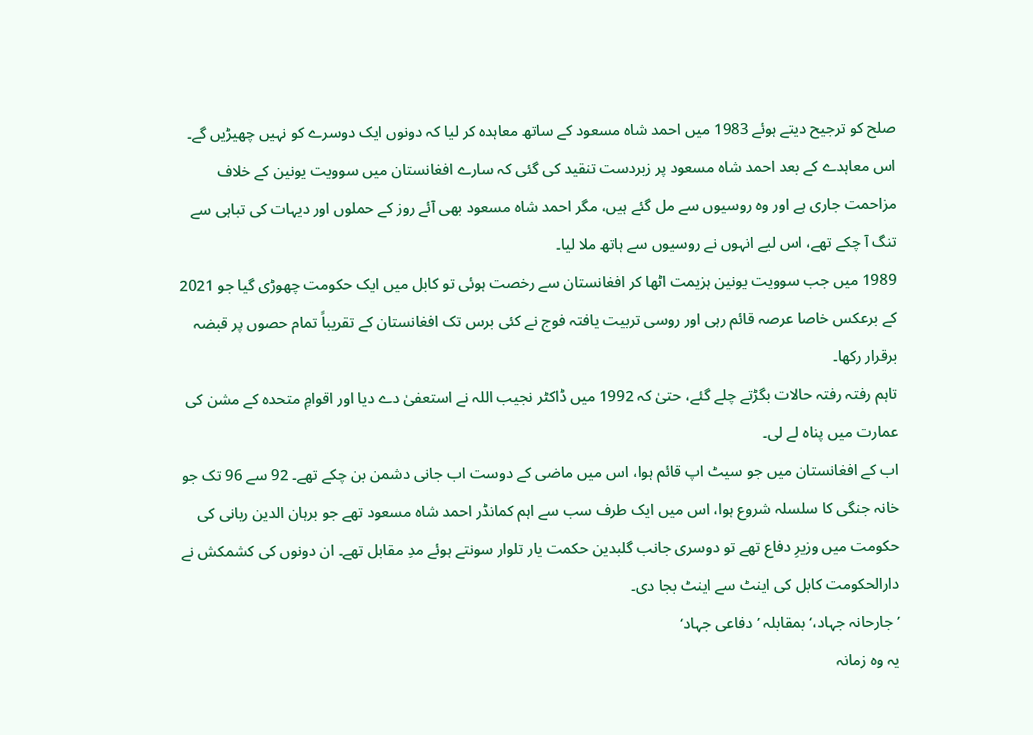صلح کو ترجیح دیتے ہوئے 1983 میں احمد شاہ مسعود کے ساتھ معاہدہ کر لیا کہ دونوں ایک دوسرے کو نہیں چھیڑیں گے۔ اس معاہدے کے بعد احمد شاہ مسعود پر زبردست تنقید کی گئی کہ سارے افغانستان میں سوویت یونین کے خلاف مزاحمت جاری ہے اور وہ روسیوں سے مل گئے ہیں، مگر احمد شاہ مسعود بھی آئے روز کے حملوں اور دیہات کی تباہی سے تنگ آ چکے تھے، اس لیے انہوں نے روسیوں سے ہاتھ ملا لیا۔
1989 میں جب سوویت یونین ہزیمت اٹھا کر افغانستان سے رخصت ہوئی تو کابل میں ایک حکومت چھوڑی گیا جو 2021 کے برعکس خاصا عرصہ قائم رہی اور روسی تربیت یافتہ فوج نے کئی برس تک افغانستان کے تقریباً تمام حصوں پر قبضہ برقرار رکھا۔
تاہم رفتہ رفتہ حالات بگڑتے چلے گئے، حتیٰ کہ 1992 میں ڈاکٹر نجیب اللہ نے استعفیٰ دے دیا اور اقوامِ متحدہ کے مشن کی عمارت میں پناہ لے لی۔
اب کے افغانستان میں جو سیٹ اپ قائم ہوا، اس میں ماضی کے دوست اب جانی دشمن بن چکے تھے۔ 92 سے 96 تک جو خانہ جنگی کا سلسلہ شروع ہوا، اس میں ایک طرف سب سے اہم کمانڈر احمد شاہ مسعود تھے جو برہان الدین ربانی کی حکومت میں وزیرِ دفاع تھے تو دوسری جانب گلبدین حکمت یار تلوار سونتے ہوئے مدِ مقابل تھے۔ ان دونوں کی کشمکش نے دارالحکومت کابل کی اینٹ سے اینٹ بجا دی۔
’جارحانہ جہاد،‘ بمقابلہ ’دفاعی جہاد‘
یہ وہ زمانہ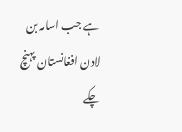ہے جب اسامہ بن لادن افغانستان پہنچ چکے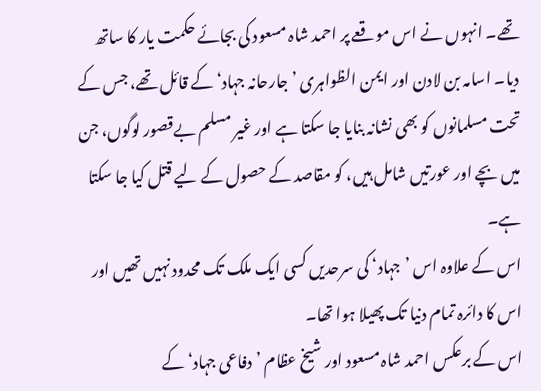تھے۔ انہوں نے اس موقعے پر احمد شاہ مسعود کی بجائے حکمت یار کا ساتھ دیا۔ اسامہ بن لادن اور ایمن الظواہری ’جارحانہ جہاد‘ کے قائل تھے، جس کے تحت مسلمانوں کو بھی نشانہ بنایا جا سکتا ہے اور غیر مسلم بےقصور لوگوں، جن میں بچے اور عورتیں شامل ہیں، کو مقاصد کے حصول کے لیے قتل کیا جا سکتا ہے۔
اس کے علاوہ اس ’جہاد‘ کی سرحدیں کسی ایک ملک تک محدود نہیں تھیں اور اس کا دائرہ تمام دنیا تک پھیلا ہوا تھا۔
اس کے برعکس احمد شاہ مسعود اور شیخ عظام ’دفاعی جہاد‘ کے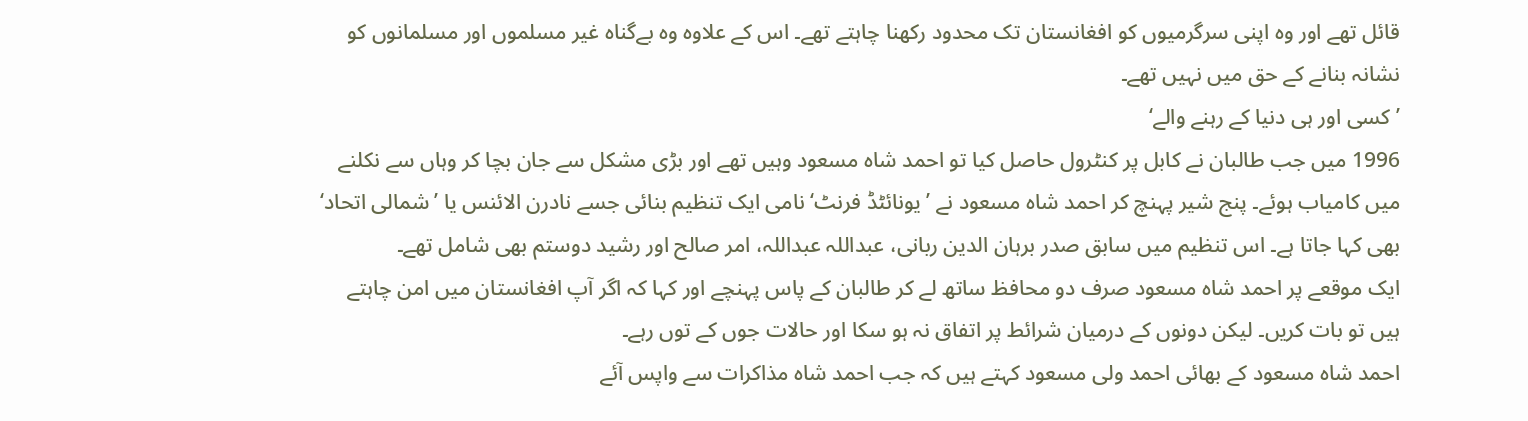قائل تھے اور وہ اپنی سرگرمیوں کو افغانستان تک محدود رکھنا چاہتے تھے۔ اس کے علاوہ وہ بےگناہ غیر مسلموں اور مسلمانوں کو نشانہ بنانے کے حق میں نہیں تھے۔
’کسی اور ہی دنیا کے رہنے والے‘
1996 میں جب طالبان نے کابل پر کنٹرول حاصل کیا تو احمد شاہ مسعود وہیں تھے اور بڑی مشکل سے جان بچا کر وہاں سے نکلنے میں کامیاب ہوئے۔ پنج شیر پہنچ کر احمد شاہ مسعود نے ’یونائٹڈ فرنٹ‘ نامی ایک تنظیم بنائی جسے نادرن الائنس یا ’شمالی اتحاد‘ بھی کہا جاتا ہے۔ اس تنظیم میں سابق صدر برہان الدین ربانی، عبداللہ عبداللہ، امر صالح اور رشید دوستم بھی شامل تھے۔
ایک موقعے پر احمد شاہ مسعود صرف دو محافظ ساتھ لے کر طالبان کے پاس پہنچے اور کہا کہ اگر آپ افغانستان میں امن چاہتے ہیں تو بات کریں۔ لیکن دونوں کے درمیان شرائط پر اتفاق نہ ہو سکا اور حالات جوں کے توں رہے۔
احمد شاہ مسعود کے بھائی احمد ولی مسعود کہتے ہیں کہ جب احمد شاہ مذاکرات سے واپس آئے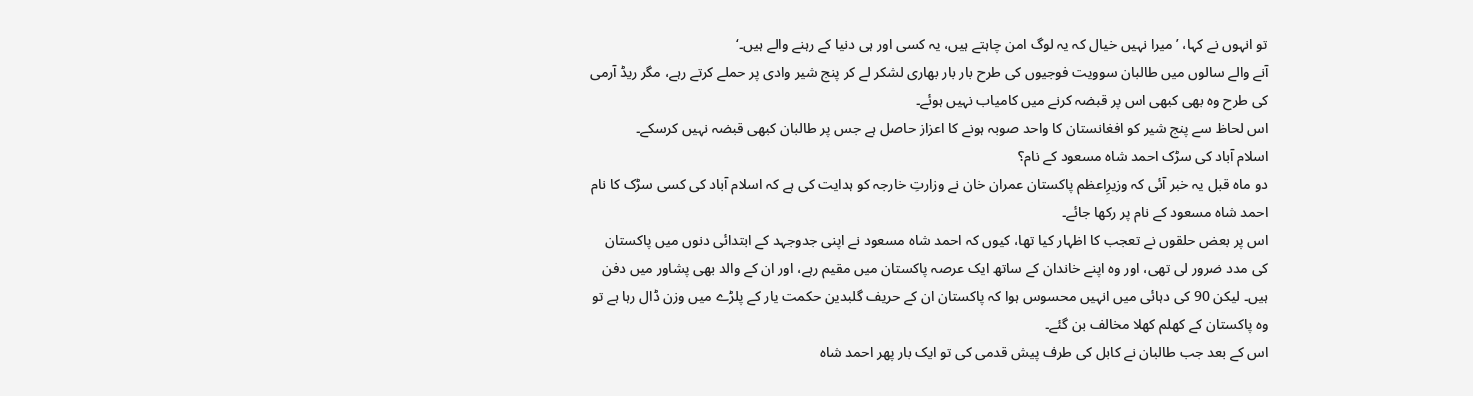تو انہوں نے کہا، ’میرا نہیں خیال کہ یہ لوگ امن چاہتے ہیں، یہ کسی اور ہی دنیا کے رہنے والے ہیں۔‘
آنے والے سالوں میں طالبان سوویت فوجیوں کی طرح بار بار بھاری لشکر لے کر پنج شیر وادی پر حملے کرتے رہے، مگر ریڈ آرمی کی طرح وہ بھی کبھی اس پر قبضہ کرنے میں کامیاب نہیں ہوئے۔
اس لحاظ سے پنج شیر کو افغانستان کا واحد صوبہ ہونے کا اعزاز حاصل ہے جس پر طالبان کبھی قبضہ نہیں کرسکے۔
اسلام آباد کی سڑک احمد شاہ مسعود کے نام؟
دو ماہ قبل یہ خبر آئی کہ وزیرِاعظم پاکستان عمران خان نے وزارتِ خارجہ کو ہدایت کی ہے کہ اسلام آباد کی کسی سڑک کا نام احمد شاہ مسعود کے نام پر رکھا جائے۔
اس پر بعض حلقوں نے تعجب کا اظہار کیا تھا، کیوں کہ احمد شاہ مسعود نے اپنی جدوجہد کے ابتدائی دنوں میں پاکستان کی مدد ضرور لی تھی، اور وہ اپنے خاندان کے ساتھ ایک عرصہ پاکستان میں مقیم رہے، اور ان کے والد بھی پشاور میں دفن ہیں۔ لیکن 90 کی دہائی میں انہیں محسوس ہوا کہ پاکستان ان کے حریف گلبدین حکمت یار کے پلڑے میں وزن ڈال رہا ہے تو وہ پاکستان کے کھلم کھلا مخالف بن گئے۔
اس کے بعد جب طالبان نے کابل کی طرف پیش قدمی کی تو ایک بار پھر احمد شاہ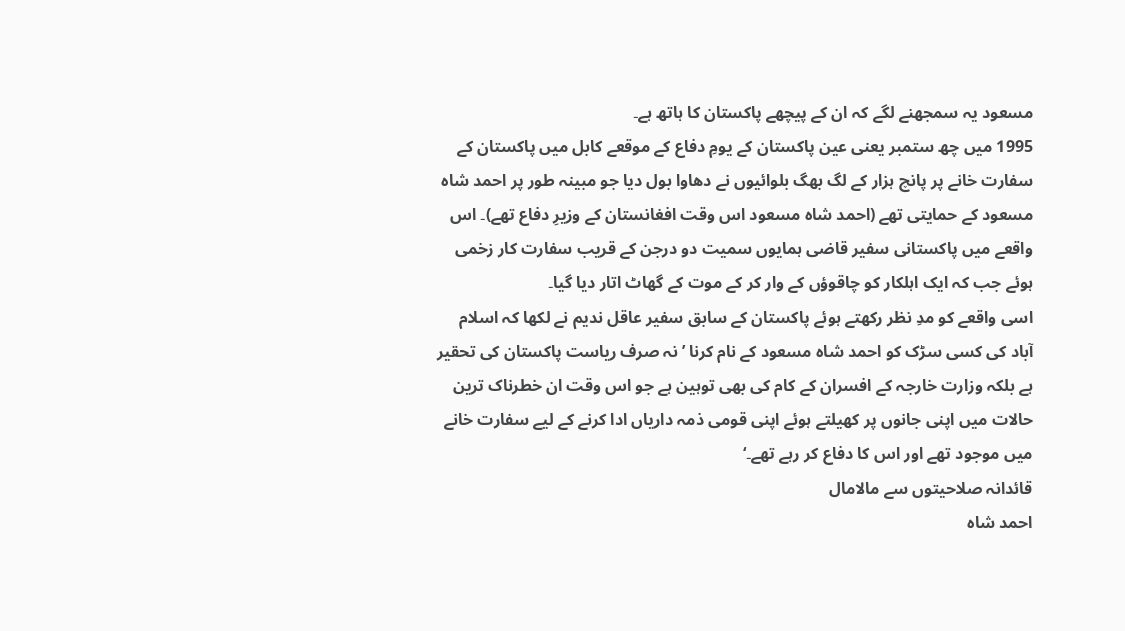مسعود یہ سمجھنے لگے کہ ان کے پیچھے پاکستان کا ہاتھ ہے۔
1995 میں چھ ستمبر یعنی عین پاکستان کے یومِ دفاع کے موقعے کابل میں پاکستان کے سفارت خانے پر پانچ ہزار کے لگ بھگ بلوائیوں نے دھاوا بول دیا جو مبینہ طور پر احمد شاہ مسعود کے حمایتی تھے (احمد شاہ مسعود اس وقت افغانستان کے وزیرِ دفاع تھے)۔ اس واقعے میں پاکستانی سفیر قاضی ہمایوں سمیت دو درجن کے قریب سفارت کار زخمی ہوئے جب کہ ایک اہلکار کو چاقوؤں کے وار کر کے موت کے گھاٹ اتار دیا گیا۔
اسی واقعے کو مدِ نظر رکھتے ہوئے پاکستان کے سابق سفیر عاقل ندیم نے لکھا کہ اسلام آباد کی کسی سڑک کو احمد شاہ مسعود کے نام کرنا ’نہ صرف ریاست پاکستان کی تحقیر ہے بلکہ وزارت خارجہ کے افسران کے کام کی بھی توہین ہے جو اس وقت ان خطرناک ترین حالات میں اپنی جانوں پر کھیلتے ہوئے اپنی قومی ذمہ داریاں ادا کرنے کے لیے سفارت خانے میں موجود تھے اور اس کا دفاع کر رہے تھے۔‘
قائدانہ صلاحیتوں سے مالامال
احمد شاہ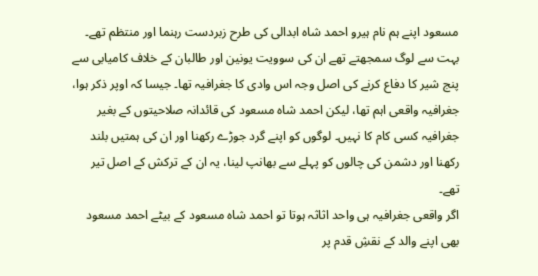مسعود اپنے ہم نام ہیرو احمد شاہ ابدالی کی طرح زبردست رہنما اور منتظم تھے۔ بہت سے لوگ سمجھتے تھے ان کی سوویت یونین اور طالبان کے خلاف کامیابی سے پنج شیر کا دفاع کرنے کی اصل وجہ اس وادی کا جغرافیہ تھا۔ جیسا کہ اوپر ذکر ہوا، جغرافیہ واقعی اہم تھا، لیکن احمد شاہ مسعود کی قائدانہ صلاحیتوں کے بغیر جغرافیہ کسی کام کا نہیں۔ لوگوں کو اپنے گرد جوڑے رکھنا اور ان کی ہمتیں بلند رکھنا اور دشمن کی چالوں کو پہلے سے بھانپ لینا، یہ ان کے ترکش کے اصل تیر تھے۔
اگر واقعی جغرافیہ ہی واحد اثاثہ ہوتا تو احمد شاہ مسعود کے بیٹے احمد مسعود بھی اپنے والد کے نقشِ قدم پر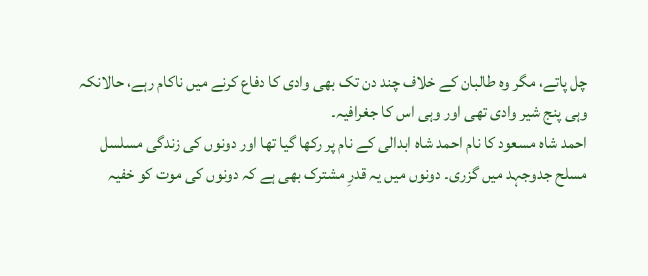چل پاتے، مگر وہ طالبان کے خلاف چند دن تک بھی وادی کا دفاع کرنے میں ناکام رہے، حالانکہ وہی پنج شیر وادی تھی اور وہی اس کا جغرافیہ۔
احمد شاہ مسعود کا نام احمد شاہ ابدالی کے نام پر رکھا گیا تھا اور دونوں کی زندگی مسلسل مسلح جدوجہد میں گزری۔ دونوں میں یہ قدرِ مشترک بھی ہے کہ دونوں کی موت کو خفیہ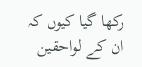رکھا گیا کیوں کہ ان کے لواحقین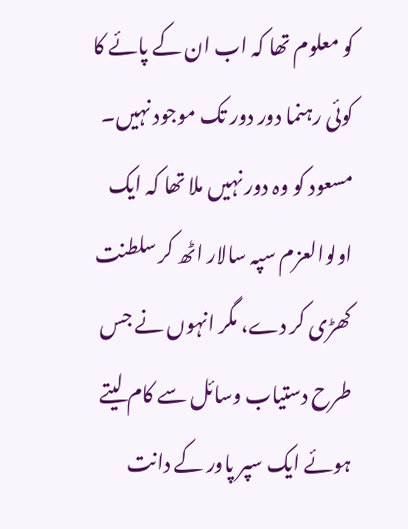کو معلوم تھا کہ اب ان کے پائے کا کوئی رہنما دور دور تک موجود نہیں۔
مسعود کو وہ دور نہیں ملا تھا کہ ایک اولوالعزم سپہ سالار اٹھ کر سلطنت کھڑی کر دے، مگر انہوں نے جس طرح دستیاب وسائل سے کام لیتے ہوئے ایک سپر پاور کے دانت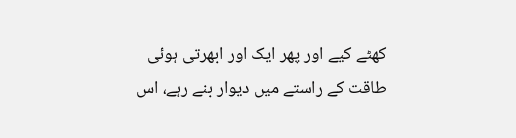کھٹے کیے اور پھر ایک اور ابھرتی ہوئی طاقت کے راستے میں دیوار بنے رہے، اس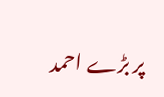پر بڑے احمد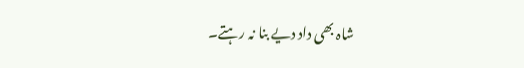شاہ بھی داد دیے بنا نہ رہتے۔